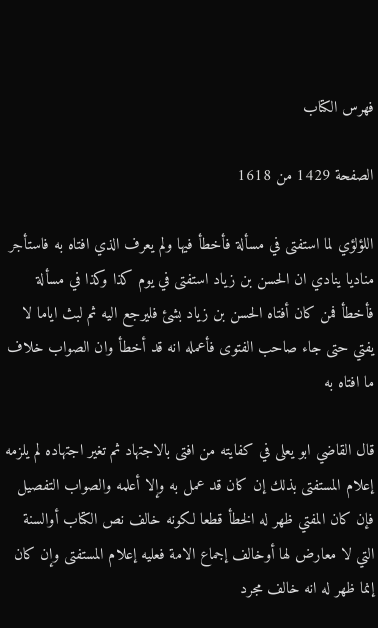فهرس الكتاب

الصفحة 1429 من 1618

اللؤلؤي لما استفتى في مسألة فأخطأ فيها ولم يعرف الذي افتاه به فاستأجر مناديا ينادي ان الحسن بن زياد استفتى في يوم كذا وكذا في مسألة فأخطأ فمن كان أفتاه الحسن بن زياد بشئ فليرجع اليه ثم لبث اياما لا يفتي حتى جاء صاحب الفتوى فأعمله انه قد أخطأ وان الصواب خلاف ما افتاه به

قال القاضي ابو يعلى في كفايته من افتى بالاجتهاد ثم تغير اجتهاده لم يلزمه إعلام المستفتى بذلك إن كان قد عمل به وإلا أعلمه والصواب التفصيل فإن كان المفتي ظهر له الخطأ قطعا لكونه خالف نص الكتاب أوالسنة التي لا معارض لها أوخالف إجماع الامة فعليه إعلام المستفتى وإن كان إنما ظهر له انه خالف مجرد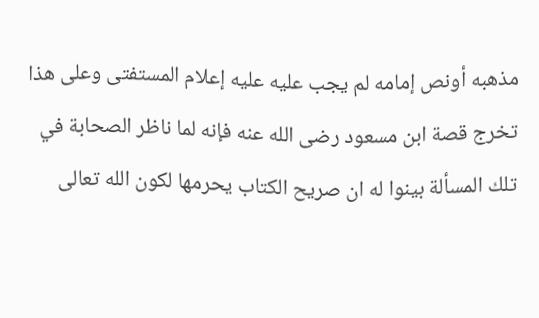مذهبه أونص إمامه لم يجب عليه عليه إعلام المستفتى وعلى هذا تخرج قصة ابن مسعود رضى الله عنه فإنه لما ناظر الصحابة في تلك المسألة بينوا له ان صريح الكتاب يحرمها لكون الله تعالى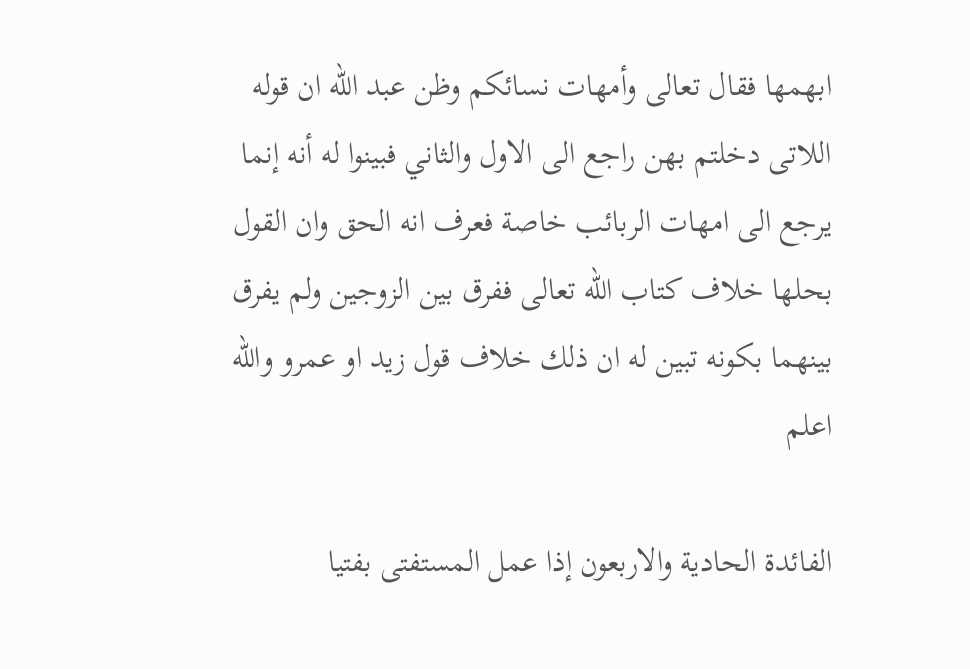ابهمها فقال تعالى وأمهات نسائكم وظن عبد الله ان قوله اللاتى دخلتم بهن راجع الى الاول والثاني فبينوا له أنه إنما يرجع الى امهات الربائب خاصة فعرف انه الحق وان القول بحلها خلاف كتاب الله تعالى ففرق بين الزوجين ولم يفرق بينهما بكونه تبين له ان ذلك خلاف قول زيد او عمرو والله اعلم

الفائدة الحادية والاربعون إذا عمل المستفتى بفتيا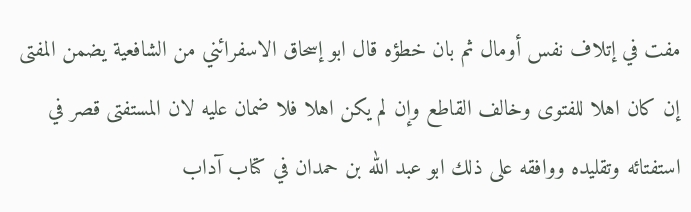مفت في إتلاف نفس أومال ثم بان خطؤه قال ابو إسحاق الاسفرائني من الشافعية يضمن المفتى إن كان اهلا للفتوى وخالف القاطع وإن لم يكن اهلا فلا ضمان عليه لان المستفتى قصر في استفتائه وتقليده ووافقه على ذلك ابو عبد الله بن حمدان في كتاب آداب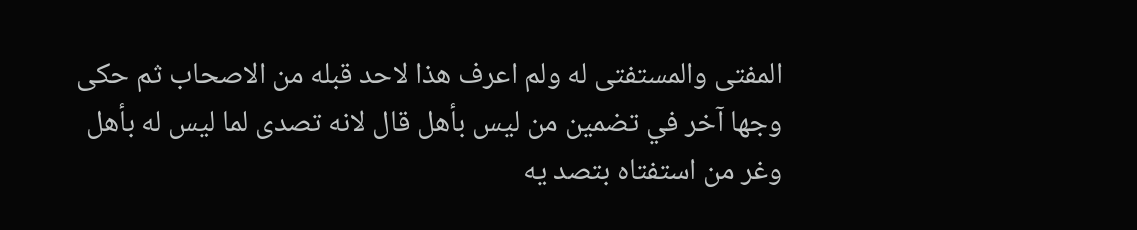المفتى والمستفتى له ولم اعرف هذا لاحد قبله من الاصحاب ثم حكى وجها آخر في تضمين من ليس بأهل قال لانه تصدى لما ليس له بأهل وغر من استفتاه بتصد يه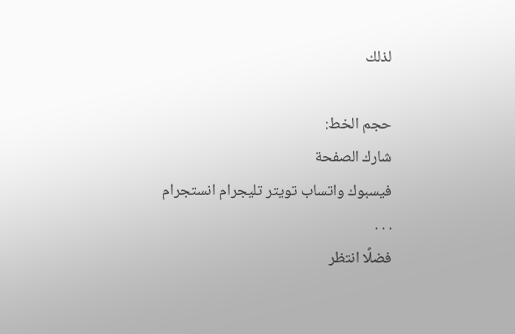لذلك

حجم الخط:
شارك الصفحة
فيسبوك واتساب تويتر تليجرام انستجرام
. . .
فضلًا انتظر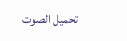تحميل الصوت